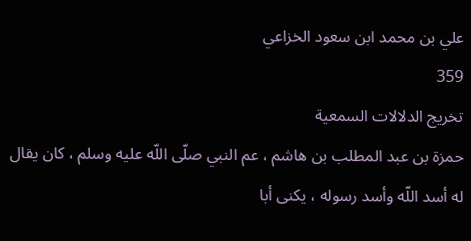علي بن محمد ابن سعود الخزاعي
359
تخريج الدلالات السمعية
حمزة بن عبد المطلب بن هاشم ، عم النبي صلّى اللّه عليه وسلم ، كان يقال له أسد اللّه وأسد رسوله ، يكنى أبا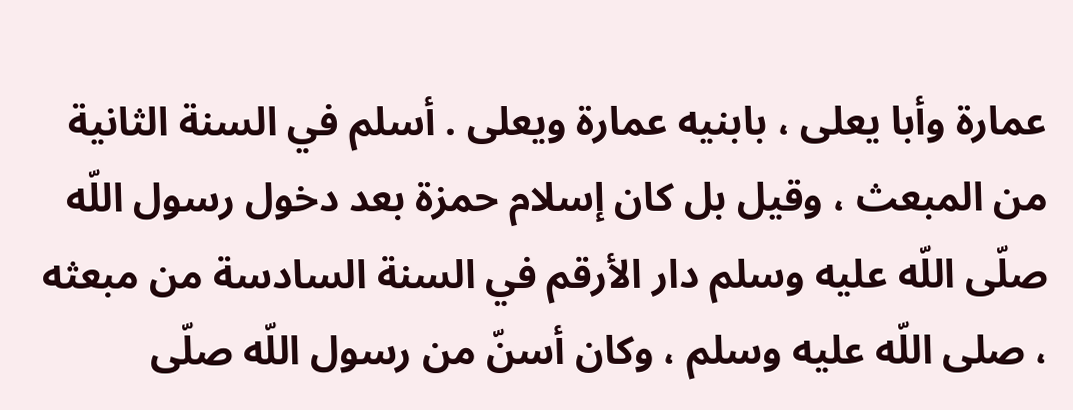عمارة وأبا يعلى ، بابنيه عمارة ويعلى . أسلم في السنة الثانية من المبعث ، وقيل بل كان إسلام حمزة بعد دخول رسول اللّه صلّى اللّه عليه وسلم دار الأرقم في السنة السادسة من مبعثه ، صلى اللّه عليه وسلم ، وكان أسنّ من رسول اللّه صلّى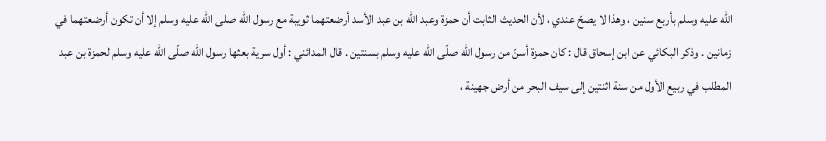اللّه عليه وسلم بأربع سنين ، وهذا لا يصحّ عندي ، لأن الحديث الثابت أن حمزة وعبد اللّه بن عبد الأسد أرضعتهما ثويبة مع رسول اللّه صلى اللّه عليه وسلم إلا أن تكون أرضعتهما في زمانين . وذكر البكائي عن ابن إسحاق قال : كان حمزة أسنّ من رسول اللّه صلّى اللّه عليه وسلم بسنتين . قال المدائني : أول سرية بعثها رسول اللّه صلّى اللّه عليه وسلم لحمزة بن عبد المطلب في ربيع الأول من سنة اثنتين إلى سيف البحر من أرض جهينة ،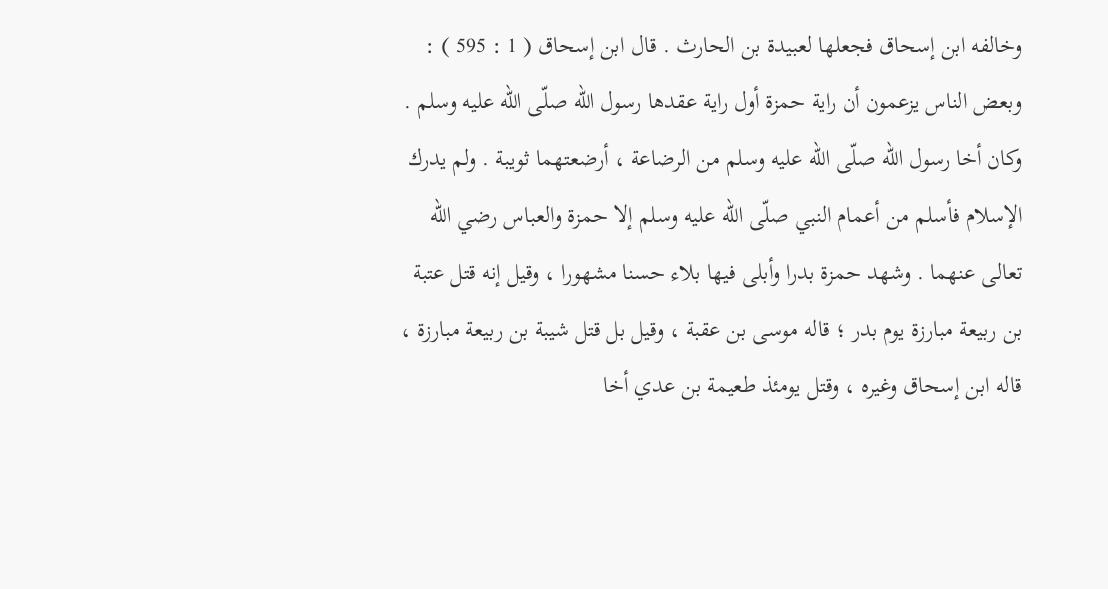وخالفه ابن إسحاق فجعلها لعبيدة بن الحارث . قال ابن إسحاق ( 1 : 595 ) : وبعض الناس يزعمون أن راية حمزة أول راية عقدها رسول اللّه صلّى اللّه عليه وسلم . وكان أخا رسول اللّه صلّى اللّه عليه وسلم من الرضاعة ، أرضعتهما ثويبة . ولم يدرك الإسلام فأسلم من أعمام النبي صلّى اللّه عليه وسلم إلا حمزة والعباس رضي اللّه تعالى عنهما . وشهد حمزة بدرا وأبلى فيها بلاء حسنا مشهورا ، وقيل إنه قتل عتبة بن ربيعة مبارزة يوم بدر ؛ قاله موسى بن عقبة ، وقيل بل قتل شيبة بن ربيعة مبارزة ، قاله ابن إسحاق وغيره ، وقتل يومئذ طعيمة بن عدي أخا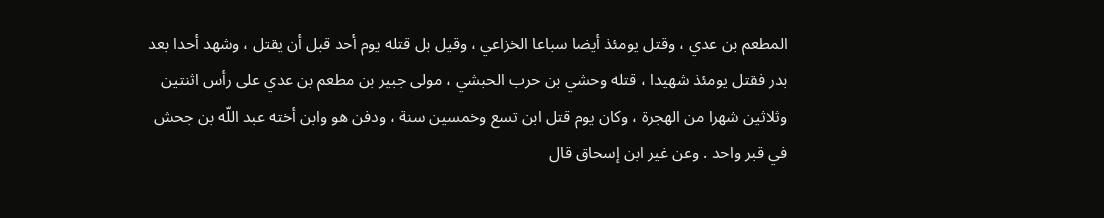المطعم بن عدي ، وقتل يومئذ أيضا سباعا الخزاعي ، وقيل بل قتله يوم أحد قبل أن يقتل ، وشهد أحدا بعد بدر فقتل يومئذ شهيدا ، قتله وحشي بن حرب الحبشي ، مولى جبير بن مطعم بن عدي على رأس اثنتين وثلاثين شهرا من الهجرة ، وكان يوم قتل ابن تسع وخمسين سنة ، ودفن هو وابن أخته عبد اللّه بن جحش في قبر واحد . وعن غير ابن إسحاق قال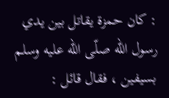: كان حمزة يقاتل بين يدي رسول اللّه صلّى اللّه عليه وسلم بسيفين ، فقال قائل :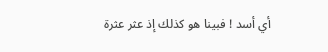أي أسد ! فبينا هو كذلك إذ عثر عثرة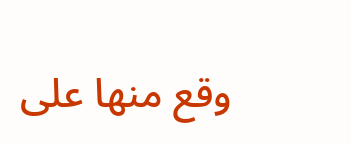وقع منها على